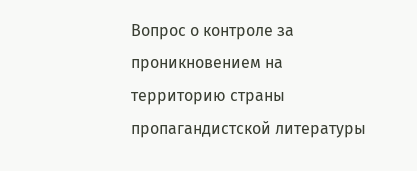Вопрос о контроле за проникновением на территорию страны пропагандистской литературы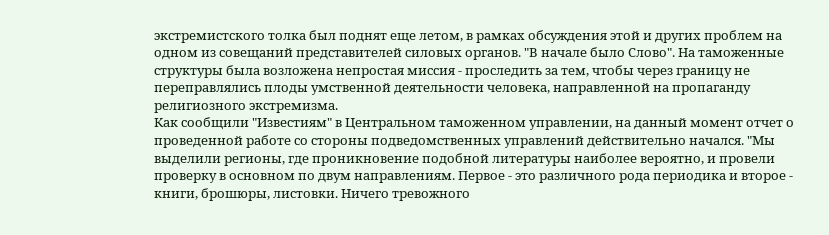экстремистского толка был поднят еще летом, в рамках обсуждения этой и других проблем на одном из совещаний представителей силовых органов. "В начале было Слово". На таможенные структуры была возложена непростая миссия - проследить за тем, чтобы через границу не переправлялись плоды умственной деятельности человека, направленной на пропаганду религиозного экстремизма.
Как сообщили "Известиям" в Центральном таможенном управлении, на данный момент отчет о проведенной работе со стороны подведомственных управлений действительно начался. "Мы выделили регионы, где проникновение подобной литературы наиболее вероятно, и провели проверку в основном по двум направлениям. Первое - это различного рода периодика и второе - книги, брошюры, листовки. Ничего тревожного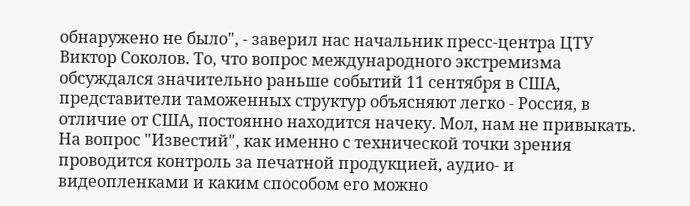обнаружено не было", - заверил нас начальник пресс-центра ЦТУ Виктор Соколов. То, что вопрос международного экстремизма обсуждался значительно раньше событий 11 сентября в США, представители таможенных структур объясняют легко - Россия, в отличие от США, постоянно находится начеку. Мол, нам не привыкать.
На вопрос "Известий", как именно с технической точки зрения проводится контроль за печатной продукцией, аудио- и видеопленками и каким способом его можно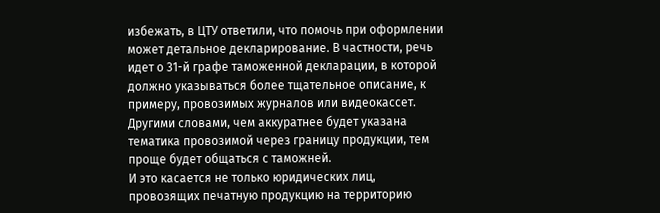избежать, в ЦТУ ответили, что помочь при оформлении может детальное декларирование. В частности, речь идет о 31-й графе таможенной декларации, в которой должно указываться более тщательное описание, к примеру, провозимых журналов или видеокассет. Другими словами, чем аккуратнее будет указана тематика провозимой через границу продукции, тем проще будет общаться с таможней.
И это касается не только юридических лиц, провозящих печатную продукцию на территорию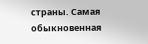страны. Самая обыкновенная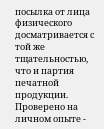посылка от лица физического досматривается с той же тщательностью, что и партия печатной продукции. Проверено на личном опыте -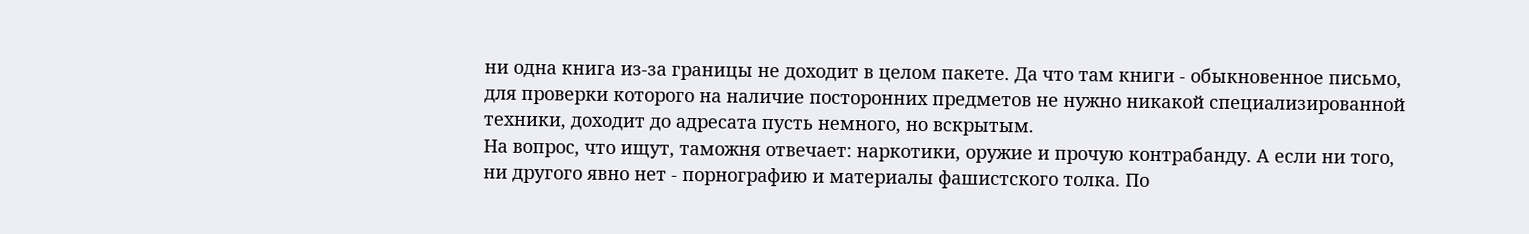ни одна книга из-за границы не доходит в целом пакете. Да что там книги - обыкновенное письмо, для проверки которого на наличие посторонних предметов не нужно никакой специализированной техники, доходит до адресата пусть немного, но вскрытым.
На вопрос, что ищут, таможня отвечает: наркотики, оружие и прочую контрабанду. А если ни того, ни другого явно нет - порнографию и материалы фашистского толка. По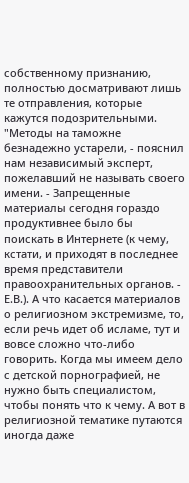собственному признанию, полностью досматривают лишь те отправления, которые кажутся подозрительными.
"Методы на таможне безнадежно устарели, - пояснил нам независимый эксперт, пожелавший не называть своего имени. - Запрещенные материалы сегодня гораздо продуктивнее было бы поискать в Интернете (к чему, кстати, и приходят в последнее время представители правоохранительных органов. - Е.В.). А что касается материалов о религиозном экстремизме, то, если речь идет об исламе, тут и вовсе сложно что-либо говорить. Когда мы имеем дело с детской порнографией, не нужно быть специалистом, чтобы понять что к чему. А вот в религиозной тематике путаются иногда даже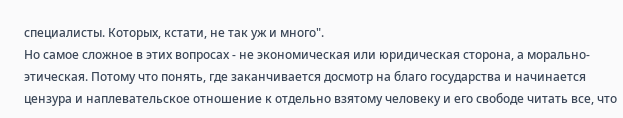специалисты. Которых, кстати, не так уж и много".
Но самое сложное в этих вопросах - не экономическая или юридическая сторона, а морально-этическая. Потому что понять, где заканчивается досмотр на благо государства и начинается цензура и наплевательское отношение к отдельно взятому человеку и его свободе читать все, что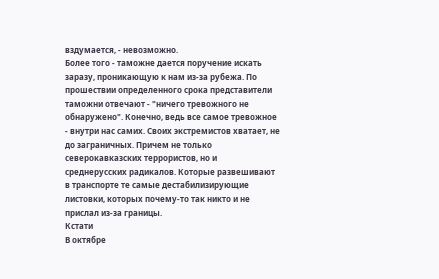вздумается, - невозможно.
Более того - таможне дается поручение искать заразу, проникающую к нам из-за рубежа. По прошествии определенного срока представители таможни отвечают - "ничего тревожного не обнаружено". Конечно, ведь все самое тревожное - внутри нас самих. Своих экстремистов хватает, не до заграничных. Причем не только северокавказских террористов, но и среднерусских радикалов. Которые развешивают в транспорте те самые дестабилизирующие листовки, которых почему-то так никто и не прислал из-за границы.
Кстати
В октябре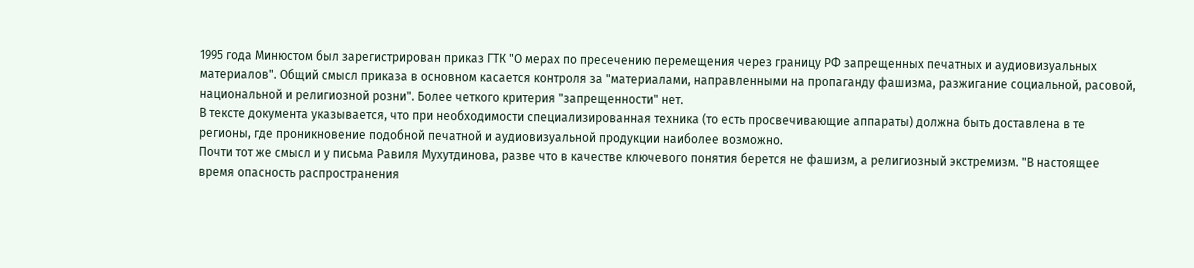1995 года Минюстом был зарегистрирован приказ ГТК "О мерах по пресечению перемещения через границу РФ запрещенных печатных и аудиовизуальных материалов". Общий смысл приказа в основном касается контроля за "материалами, направленными на пропаганду фашизма, разжигание социальной, расовой, национальной и религиозной розни". Более четкого критерия "запрещенности" нет.
В тексте документа указывается, что при необходимости специализированная техника (то есть просвечивающие аппараты) должна быть доставлена в те регионы, где проникновение подобной печатной и аудиовизуальной продукции наиболее возможно.
Почти тот же смысл и у письма Равиля Мухутдинова, разве что в качестве ключевого понятия берется не фашизм, а религиозный экстремизм. "В настоящее время опасность распространения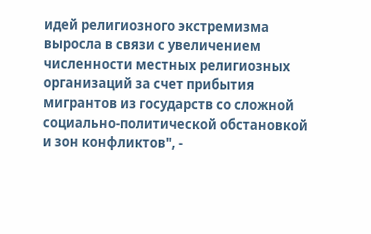идей религиозного экстремизма выросла в связи с увеличением численности местных религиозных организаций за счет прибытия мигрантов из государств со сложной социально-политической обстановкой и зон конфликтов", -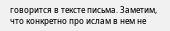говорится в тексте письма. Заметим, что конкретно про ислам в нем не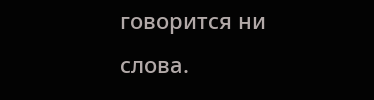говорится ни слова.